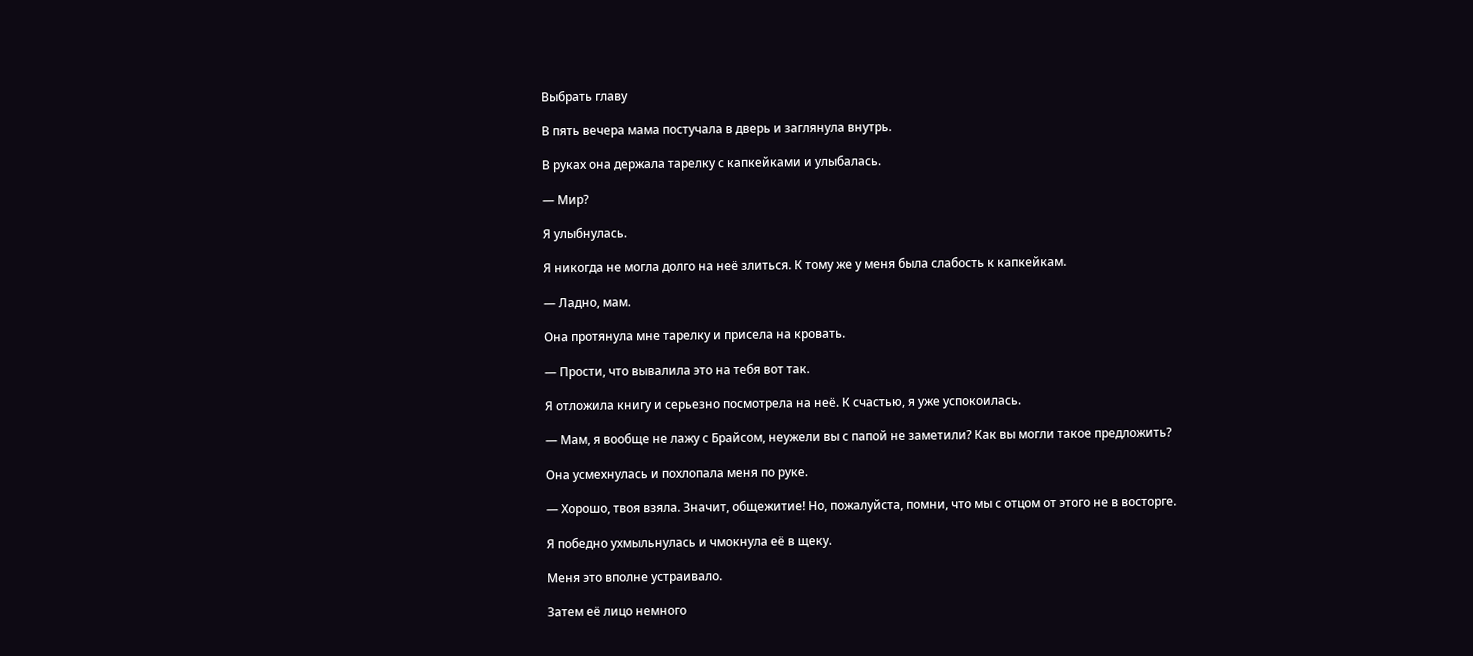Выбрать главу

В пять вечера мама постучала в дверь и заглянула внутрь.

В руках она держала тарелку с капкейками и улыбалась.

— Мир?

Я улыбнулась.

Я никогда не могла долго на неё злиться. К тому же у меня была слабость к капкейкам.

— Ладно, мам.

Она протянула мне тарелку и присела на кровать.

— Прости, что вывалила это на тебя вот так.

Я отложила книгу и серьезно посмотрела на неё. К счастью, я уже успокоилась.

— Мам, я вообще не лажу с Брайсом, неужели вы с папой не заметили? Как вы могли такое предложить?

Она усмехнулась и похлопала меня по руке.

— Хорошо, твоя взяла. Значит, общежитие! Но, пожалуйста, помни, что мы с отцом от этого не в восторге.

Я победно ухмыльнулась и чмокнула её в щеку.

Меня это вполне устраивало.

Затем её лицо немного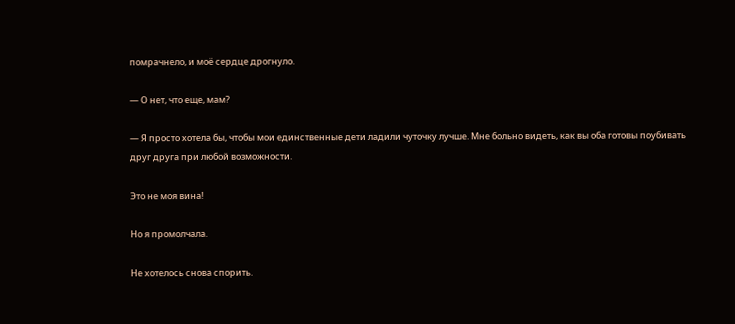помрачнело, и моё сердце дрогнуло.

— О нет, что еще, мам?

— Я просто хотела бы, чтобы мои единственные дети ладили чуточку лучше. Мне больно видеть, как вы оба готовы поубивать друг друга при любой возможности.

Это не моя вина!

Но я промолчала.

Не хотелось снова спорить.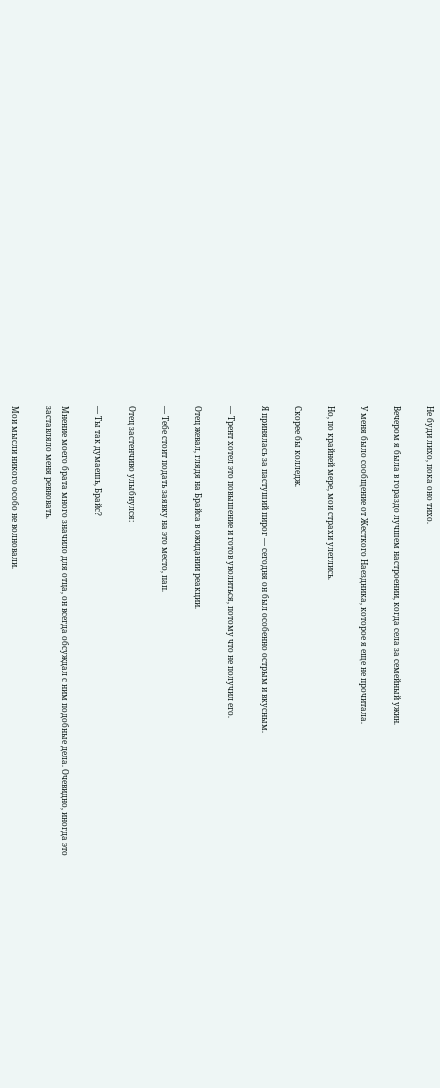Не буди лихо, пока оно тихо.

Вечером я была в гораздо лучшем настроении, когда села за семейный ужин.

У меня было сообщение от Жесткого Наездника, которое я еще не прочитала.

Но, по крайней мере, мои страхи улеглись.

Скорее бы колледж.

Я принялась за пастуший пирог — сегодня он был особенно острым и вкусным.

— Трент хотел это повышение и готов уволиться, потому что не получил его.

Отец жевал, глядя на Брайса в ожидании реакции.

— Тебе стоит подать заявку на это место, пап.

Отец застенчиво улыбнулся:

— Ты так думаешь, Брайс?

Мнение моего брата много значило для отца, он всегда обсуждал с ним подобные дела. Очевидно, иногда это заставляло меня ревновать.

Мои мысли никого особо не волновали.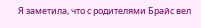Я заметила, что с родителями Брайс вел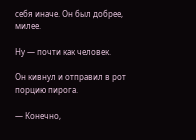себя иначе. Он был добрее, милее.

Ну — почти как человек.

Он кивнул и отправил в рот порцию пирога.

— Конечно,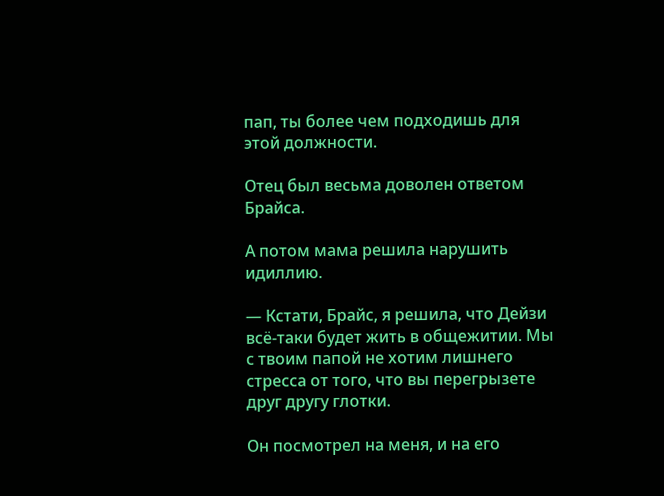пап, ты более чем подходишь для этой должности.

Отец был весьма доволен ответом Брайса.

А потом мама решила нарушить идиллию.

— Кстати, Брайс, я решила, что Дейзи всё-таки будет жить в общежитии. Мы с твоим папой не хотим лишнего стресса от того, что вы перегрызете друг другу глотки.

Он посмотрел на меня, и на его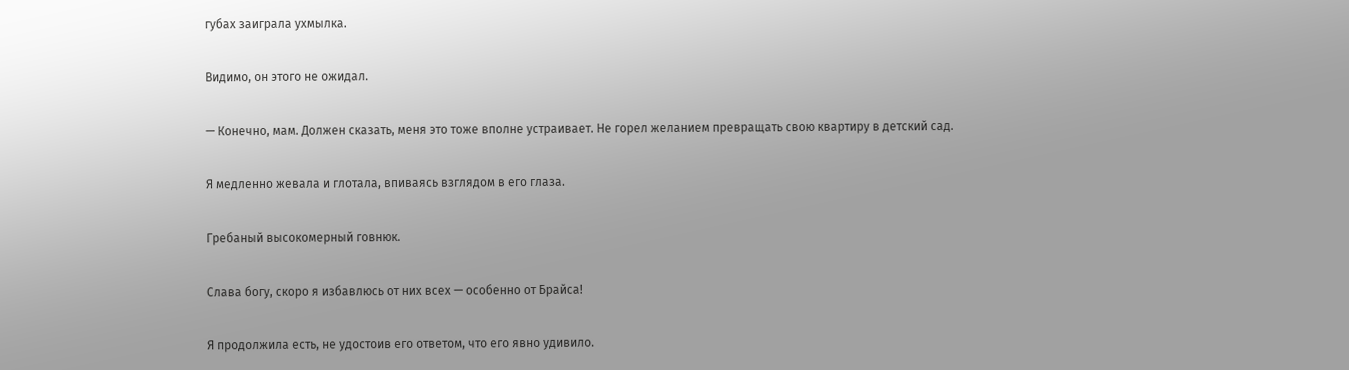губах заиграла ухмылка.

Видимо, он этого не ожидал.

— Конечно, мам. Должен сказать, меня это тоже вполне устраивает. Не горел желанием превращать свою квартиру в детский сад.

Я медленно жевала и глотала, впиваясь взглядом в его глаза.

Гребаный высокомерный говнюк.

Слава богу, скоро я избавлюсь от них всех — особенно от Брайса!

Я продолжила есть, не удостоив его ответом, что его явно удивило.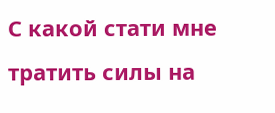С какой стати мне тратить силы на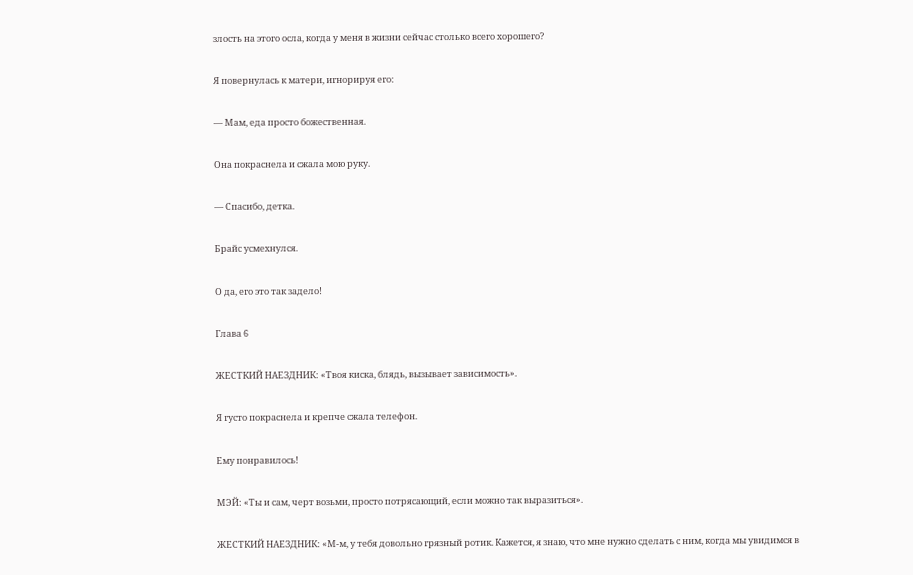злость на этого осла, когда у меня в жизни сейчас столько всего хорошего?

Я повернулась к матери, игнорируя его:

— Мам, еда просто божественная.

Она покраснела и сжала мою руку.

— Спасибо, детка.

Брайс усмехнулся.

О да, его это так задело!

Глава 6

ЖЕСТКИЙ НАЕЗДНИК: «Твоя киска, блядь, вызывает зависимость».

Я густо покраснела и крепче сжала телефон.

Ему понравилось!

МЭЙ: «Ты и сам, черт возьми, просто потрясающий, если можно так выразиться».

ЖЕСТКИЙ НАЕЗДНИК: «М-м, у тебя довольно грязный ротик. Кажется, я знаю, что мне нужно сделать с ним, когда мы увидимся в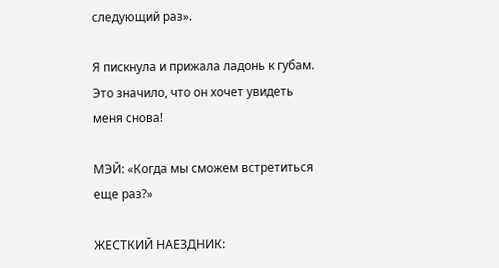следующий раз».

Я пискнула и прижала ладонь к губам. Это значило, что он хочет увидеть меня снова!

МЭЙ: «Когда мы сможем встретиться еще раз?»

ЖЕСТКИЙ НАЕЗДНИК: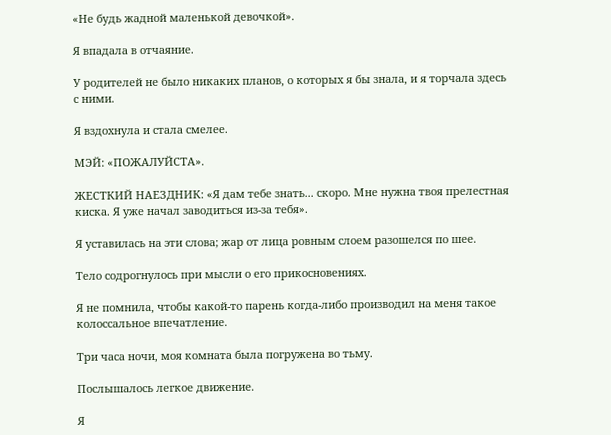«Не будь жадной маленькой девочкой».

Я впадала в отчаяние.

У родителей не было никаких планов, о которых я бы знала, и я торчала здесь с ними.

Я вздохнула и стала смелее.

МЭЙ: «ПОЖАЛУЙСТА».

ЖЕСТКИЙ НАЕЗДНИК: «Я дам тебе знать... скоро. Мне нужна твоя прелестная киска. Я уже начал заводиться из-за тебя».

Я уставилась на эти слова; жар от лица ровным слоем разошелся по шее.

Тело содрогнулось при мысли о его прикосновениях.

Я не помнила, чтобы какой-то парень когда-либо производил на меня такое колоссальное впечатление.

Три часа ночи, моя комната была погружена во тьму.

Послышалось легкое движение.

Я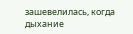зашевелилась, когда дыхание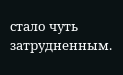стало чуть затрудненным.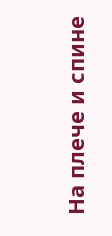На плече и спине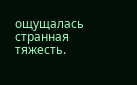ощущалась странная тяжесть.